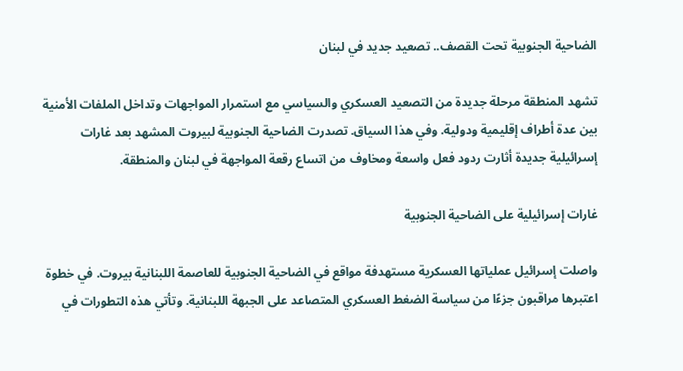الضاحية الجنوبية تحت القصف.. تصعيد جديد في لبنان

تشهد المنطقة مرحلة جديدة من التصعيد العسكري والسياسي مع استمرار المواجهات وتداخل الملفات الأمنية بين عدة أطراف إقليمية ودولية. وفي هذا السياق. تصدرت الضاحية الجنوبية لبيروت المشهد بعد غارات إسرائيلية جديدة أثارت ردود فعل واسعة ومخاوف من اتساع رقعة المواجهة في لبنان والمنطقة.

غارات إسرائيلية على الضاحية الجنوبية

واصلت إسرائيل عملياتها العسكرية مستهدفة مواقع في الضاحية الجنوبية للعاصمة اللبنانية بيروت. في خطوة اعتبرها مراقبون جزءًا من سياسة الضغط العسكري المتصاعد على الجبهة اللبنانية. وتأتي هذه التطورات في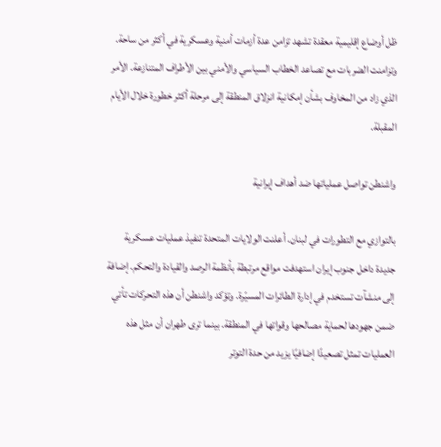ظل أوضاع إقليمية معقدة تشهد تزامن عدة أزمات أمنية وعسكرية في أكثر من ساحة. وتزامنت الضربات مع تصاعد الخطاب السياسي والأمني بين الأطراف المتنازعة. الأمر الذي زاد من المخاوف بشأن إمكانية انزلاق المنطقة إلى مرحلة أكثر خطورة خلال الأيام المقبلة.

واشنطن تواصل عملياتها ضد أهداف إيرانية

بالتوازي مع التطورات في لبنان. أعلنت الولايات المتحدة تنفيذ عمليات عسكرية جديدة داخل جنوب إيران استهدفت مواقع مرتبطة بأنظمة الرصد والقيادة والتحكم. إضافة إلى منشآت تستخدم في إدارة الطائرات المسيّرة. وتؤكد واشنطن أن هذه التحركات تأتي ضمن جهودها لحماية مصالحها وقواتها في المنطقة. بينما ترى طهران أن مثل هذه العمليات تمثل تصعيدًا إضافيًا يزيد من حدة التوتر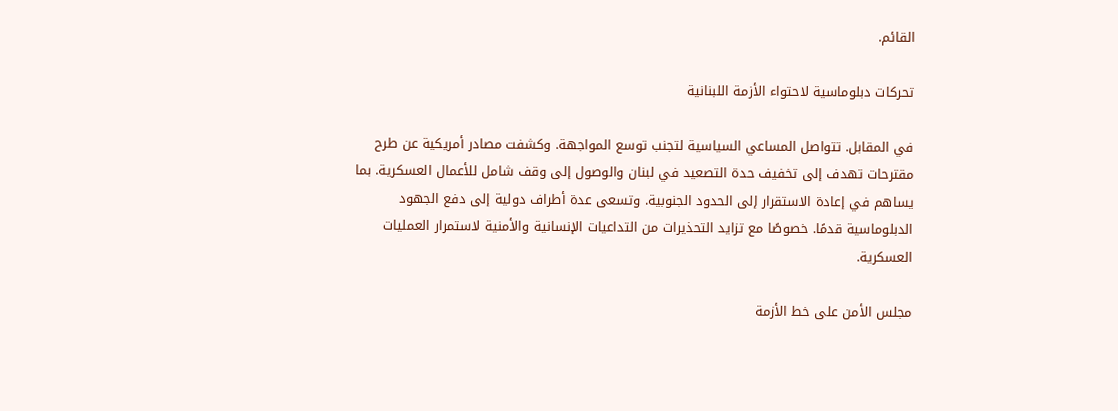القائم.

تحركات دبلوماسية لاحتواء الأزمة اللبنانية

في المقابل. تتواصل المساعي السياسية لتجنب توسع المواجهة. وكشفت مصادر أمريكية عن طرح مقترحات تهدف إلى تخفيف حدة التصعيد في لبنان والوصول إلى وقف شامل للأعمال العسكرية. بما يساهم في إعادة الاستقرار إلى الحدود الجنوبية. وتسعى عدة أطراف دولية إلى دفع الجهود الدبلوماسية قدمًا. خصوصًا مع تزايد التحذيرات من التداعيات الإنسانية والأمنية لاستمرار العمليات العسكرية.

مجلس الأمن على خط الأزمة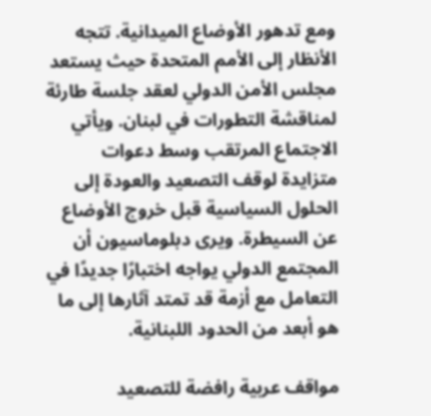ومع تدهور الأوضاع الميدانية. تتجه الأنظار إلى الأمم المتحدة حيث يستعد مجلس الأمن الدولي لعقد جلسة طارئة لمناقشة التطورات في لبنان. ويأتي الاجتماع المرتقب وسط دعوات متزايدة لوقف التصعيد والعودة إلى الحلول السياسية قبل خروج الأوضاع عن السيطرة. ويرى دبلوماسيون أن المجتمع الدولي يواجه اختبارًا جديدًا في التعامل مع أزمة قد تمتد آثارها إلى ما هو أبعد من الحدود اللبنانية.

مواقف عربية رافضة للتصعيد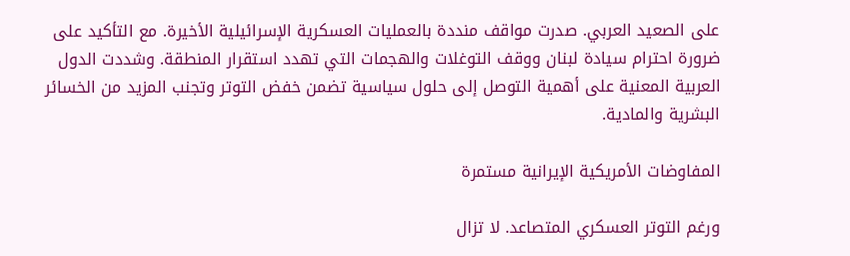على الصعيد العربي. صدرت مواقف منددة بالعمليات العسكرية الإسرائيلية الأخيرة. مع التأكيد على ضرورة احترام سيادة لبنان ووقف التوغلات والهجمات التي تهدد استقرار المنطقة. وشددت الدول العربية المعنية على أهمية التوصل إلى حلول سياسية تضمن خفض التوتر وتجنب المزيد من الخسائر البشرية والمادية.

المفاوضات الأمريكية الإيرانية مستمرة

ورغم التوتر العسكري المتصاعد. لا تزال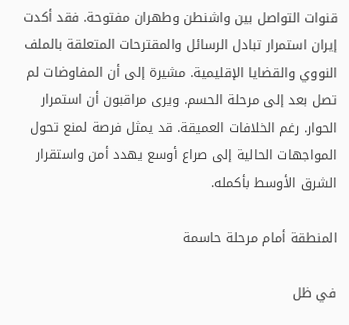قنوات التواصل بين واشنطن وطهران مفتوحة. فقد أكدت إيران استمرار تبادل الرسائل والمقترحات المتعلقة بالملف النووي والقضايا الإقليمية. مشيرة إلى أن المفاوضات لم تصل بعد إلى مرحلة الحسم. ويرى مراقبون أن استمرار الحوار. رغم الخلافات العميقة. قد يمثل فرصة لمنع تحول المواجهات الحالية إلى صراع أوسع يهدد أمن واستقرار الشرق الأوسط بأكمله.

المنطقة أمام مرحلة حاسمة

في ظل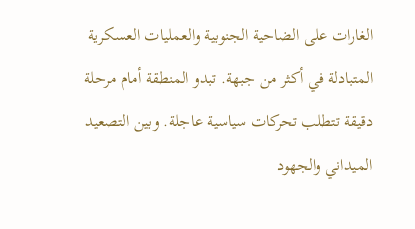الغارات على الضاحية الجنوبية والعمليات العسكرية المتبادلة في أكثر من جبهة. تبدو المنطقة أمام مرحلة دقيقة تتطلب تحركات سياسية عاجلة. وبين التصعيد الميداني والجهود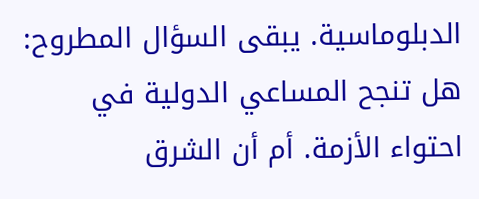الدبلوماسية. يبقى السؤال المطروح: هل تنجح المساعي الدولية في احتواء الأزمة. أم أن الشرق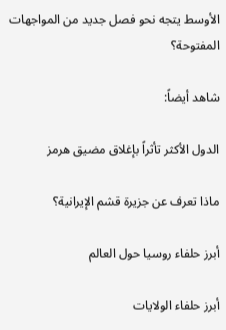الأوسط يتجه نحو فصل جديد من المواجهات المفتوحة؟

شاهد أيضاً:

الدول الأكثر تأثراً بإغلاق مضيق هرمز

ماذا تعرف عن جزيرة قشم الإيرانية؟

أبرز حلفاء روسيا حول العالم

أبرز حلفاء الولايات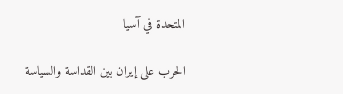المتحدة في آسيا

الحرب على إيران بين القداسة والسياسة